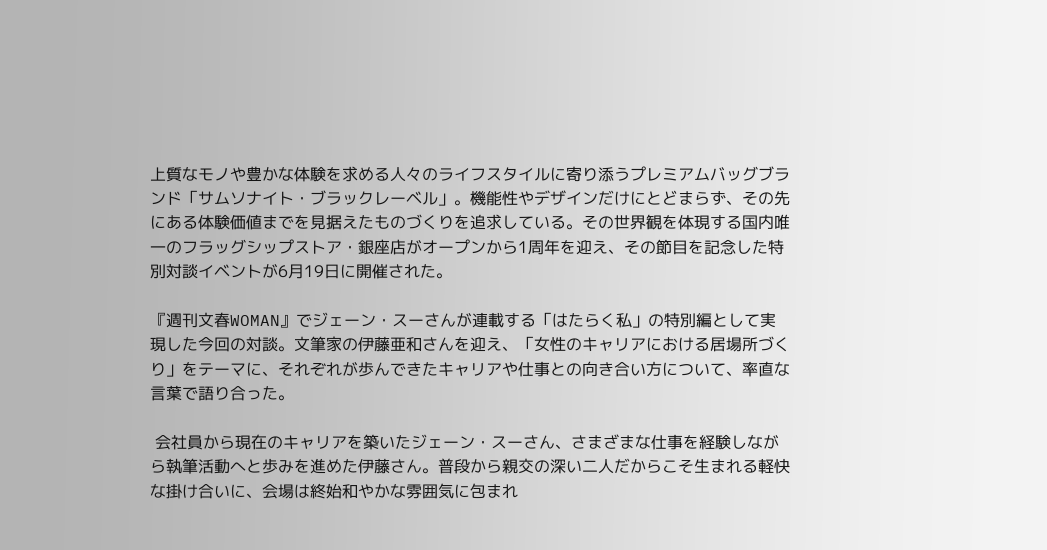上質なモノや豊かな体験を求める人々のライフスタイルに寄り添うプレミアムバッグブランド「サムソナイト・ブラックレーベル」。機能性やデザインだけにとどまらず、その先にある体験価値までを見据えたものづくりを追求している。その世界観を体現する国内唯一のフラッグシップストア・銀座店がオープンから1周年を迎え、その節目を記念した特別対談イベントが6月19日に開催された。

『週刊文春WOMAN』でジェーン・スーさんが連載する「はたらく私」の特別編として実現した今回の対談。文筆家の伊藤亜和さんを迎え、「女性のキャリアにおける居場所づくり」をテーマに、それぞれが歩んできたキャリアや仕事との向き合い方について、率直な言葉で語り合った。

 会社員から現在のキャリアを築いたジェーン・スーさん、さまざまな仕事を経験しながら執筆活動へと歩みを進めた伊藤さん。普段から親交の深い二人だからこそ生まれる軽快な掛け合いに、会場は終始和やかな雰囲気に包まれ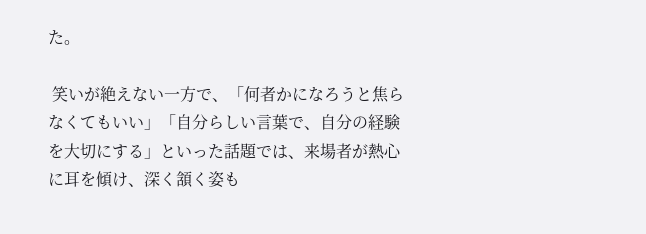た。

 笑いが絶えない一方で、「何者かになろうと焦らなくてもいい」「自分らしい言葉で、自分の経験を大切にする」といった話題では、来場者が熱心に耳を傾け、深く頷く姿も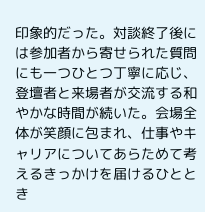印象的だった。対談終了後には参加者から寄せられた質問にも一つひとつ丁寧に応じ、登壇者と来場者が交流する和やかな時間が続いた。会場全体が笑顔に包まれ、仕事やキャリアについてあらためて考えるきっかけを届けるひととき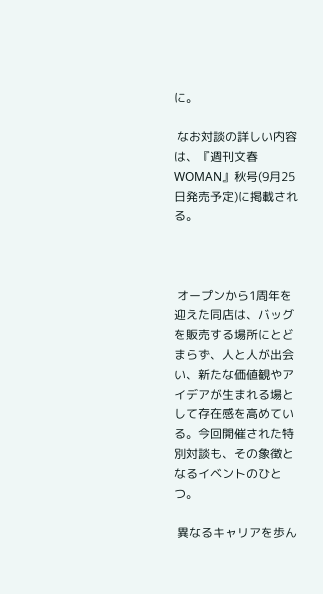に。

 なお対談の詳しい内容は、『週刊文春WOMAN』秋号(9月25日発売予定)に掲載される。



 オープンから1周年を迎えた同店は、バッグを販売する場所にとどまらず、人と人が出会い、新たな価値観やアイデアが生まれる場として存在感を高めている。今回開催された特別対談も、その象徴となるイベントのひとつ。

 異なるキャリアを歩ん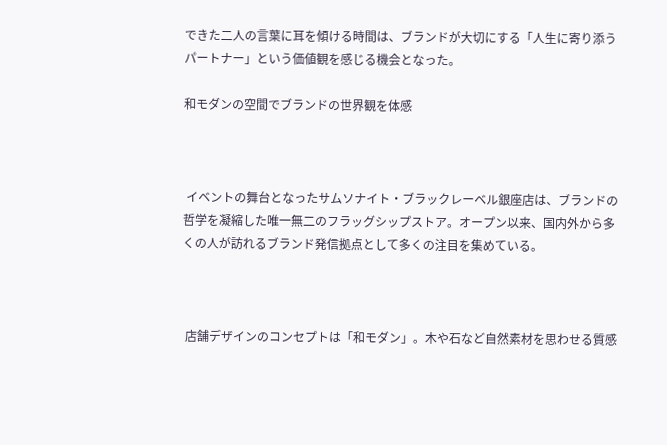できた二人の言葉に耳を傾ける時間は、ブランドが大切にする「人生に寄り添うパートナー」という価値観を感じる機会となった。

和モダンの空間でブランドの世界観を体感



 イベントの舞台となったサムソナイト・ブラックレーベル銀座店は、ブランドの哲学を凝縮した唯一無二のフラッグシップストア。オープン以来、国内外から多くの人が訪れるブランド発信拠点として多くの注目を集めている。



 店舗デザインのコンセプトは「和モダン」。木や石など自然素材を思わせる質感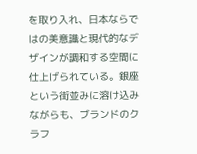を取り入れ、日本ならではの美意識と現代的なデザインが調和する空間に仕上げられている。銀座という街並みに溶け込みながらも、ブランドのクラフ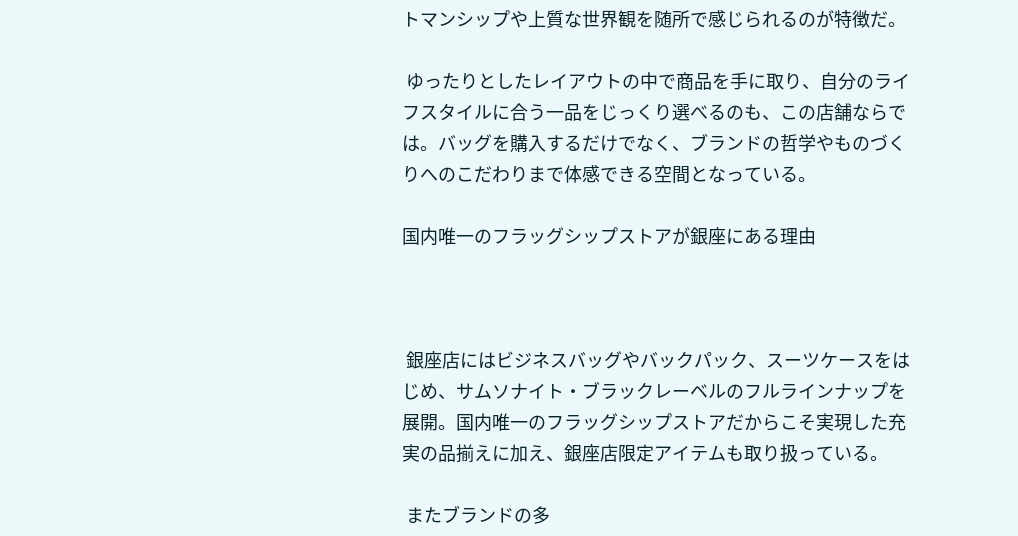トマンシップや上質な世界観を随所で感じられるのが特徴だ。

 ゆったりとしたレイアウトの中で商品を手に取り、自分のライフスタイルに合う一品をじっくり選べるのも、この店舗ならでは。バッグを購入するだけでなく、ブランドの哲学やものづくりへのこだわりまで体感できる空間となっている。

国内唯一のフラッグシップストアが銀座にある理由



 銀座店にはビジネスバッグやバックパック、スーツケースをはじめ、サムソナイト・ブラックレーベルのフルラインナップを展開。国内唯一のフラッグシップストアだからこそ実現した充実の品揃えに加え、銀座店限定アイテムも取り扱っている。

 またブランドの多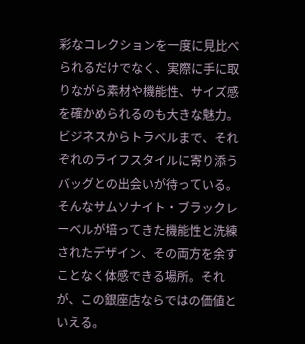彩なコレクションを一度に見比べられるだけでなく、実際に手に取りながら素材や機能性、サイズ感を確かめられるのも大きな魅力。ビジネスからトラベルまで、それぞれのライフスタイルに寄り添うバッグとの出会いが待っている。そんなサムソナイト・ブラックレーベルが培ってきた機能性と洗練されたデザイン、その両方を余すことなく体感できる場所。それが、この銀座店ならではの価値といえる。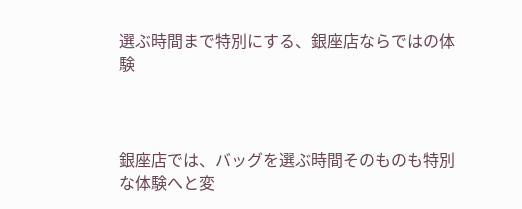選ぶ時間まで特別にする、銀座店ならではの体験



銀座店では、バッグを選ぶ時間そのものも特別な体験へと変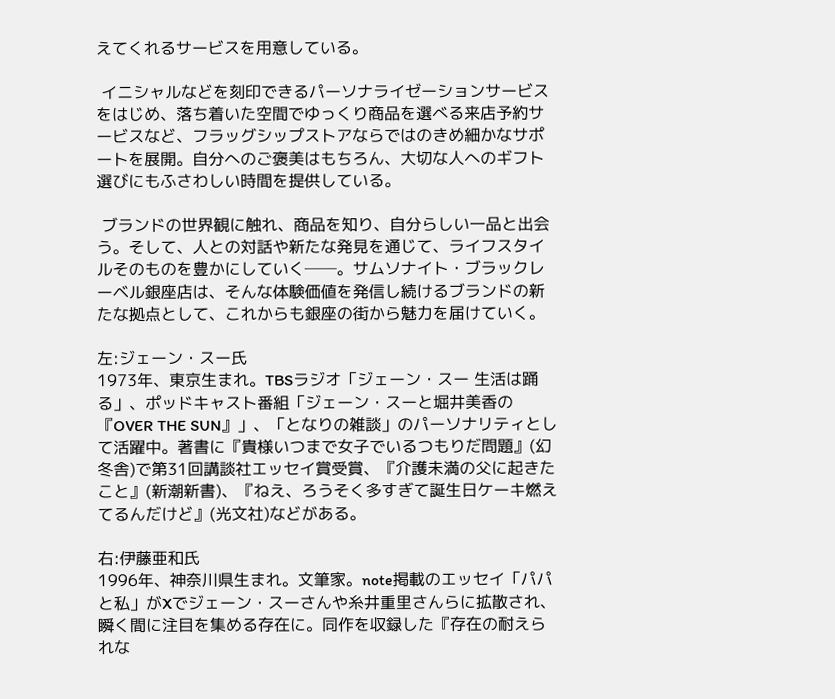えてくれるサービスを用意している。

 イニシャルなどを刻印できるパーソナライゼーションサービスをはじめ、落ち着いた空間でゆっくり商品を選べる来店予約サービスなど、フラッグシップストアならではのきめ細かなサポートを展開。自分へのご褒美はもちろん、大切な人へのギフト選びにもふさわしい時間を提供している。

 ブランドの世界観に触れ、商品を知り、自分らしい一品と出会う。そして、人との対話や新たな発見を通じて、ライフスタイルそのものを豊かにしていく──。サムソナイト・ブラックレーベル銀座店は、そんな体験価値を発信し続けるブランドの新たな拠点として、これからも銀座の街から魅力を届けていく。

左:ジェーン・スー氏
1973年、東京生まれ。TBSラジオ「ジェーン・スー 生活は踊る」、ポッドキャスト番組「ジェーン・スーと堀井美香の『OVER THE SUN』」、「となりの雑談」のパーソナリティとして活躍中。著書に『貴様いつまで女子でいるつもりだ問題』(幻冬舎)で第31回講談社エッセイ賞受賞、『介護未満の父に起きたこと』(新潮新書)、『ねえ、ろうそく多すぎて誕生日ケーキ燃えてるんだけど』(光文社)などがある。

右:伊藤亜和氏
1996年、神奈川県生まれ。文筆家。note掲載のエッセイ「パパと私」がXでジェーン・スーさんや糸井重里さんらに拡散され、瞬く間に注目を集める存在に。同作を収録した『存在の耐えられな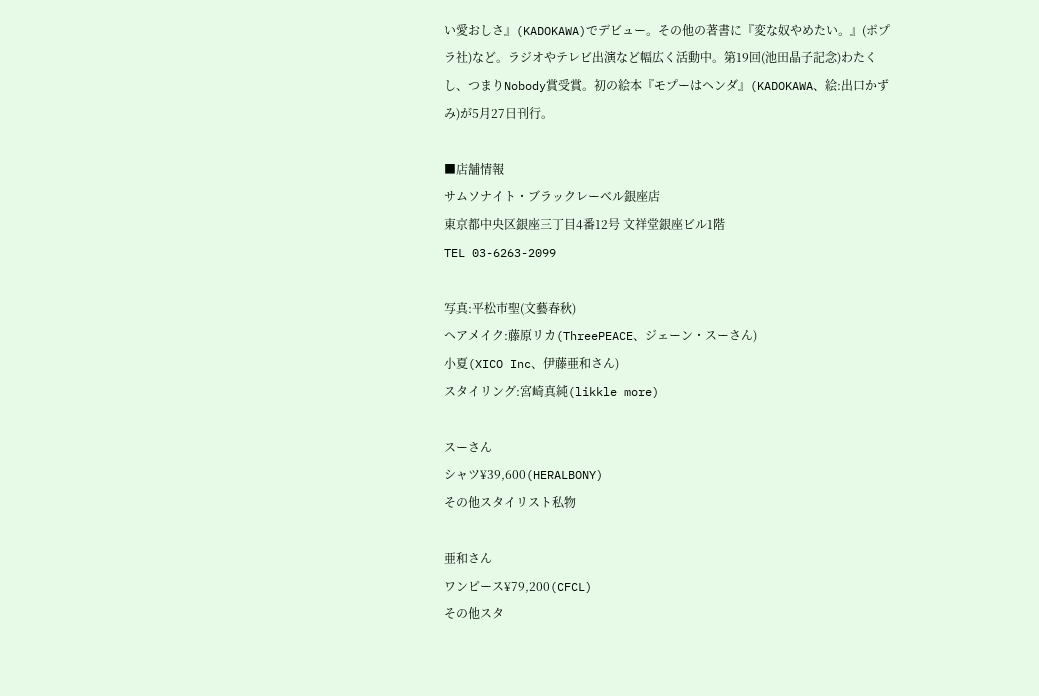い愛おしさ』(KADOKAWA)でデビュー。その他の著書に『変な奴やめたい。』(ポプラ社)など。ラジオやテレビ出演など幅広く活動中。第19回(池田晶子記念)わたくし、つまりNobody賞受賞。初の絵本『モプーはヘンダ』(KADOKAWA、絵:出口かずみ)が5月27日刊行。

■店舗情報
サムソナイト・ブラックレーベル銀座店
東京都中央区銀座三丁目4番12号 文祥堂銀座ビル1階
TEL 03-6263-2099

写真:平松市聖(文藝春秋)
ヘアメイク:藤原リカ(ThreePEACE、ジェーン・スーさん)
小夏(XICO Inc、伊藤亜和さん)
スタイリング:宮崎真純(likkle more)

スーさん
シャツ¥39,600(HERALBONY)
その他スタイリスト私物

亜和さん
ワンピース¥79,200(CFCL)
その他スタ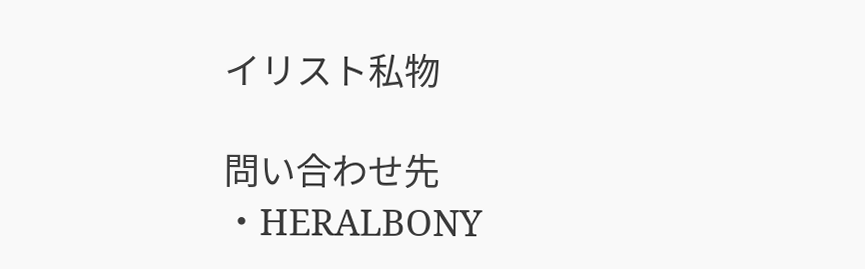イリスト私物

問い合わせ先
・HERALBONY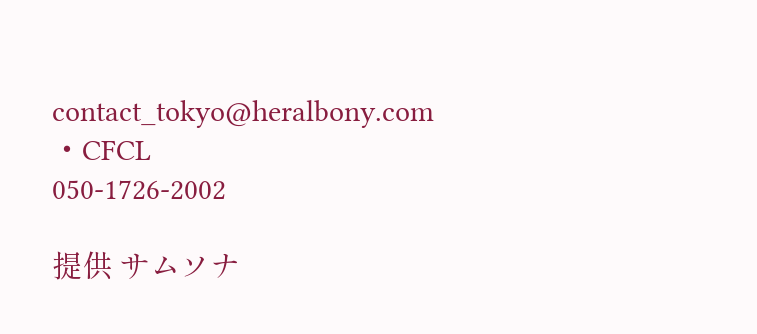contact_tokyo@heralbony.com
・CFCL
050-1726-2002

提供 サムソナ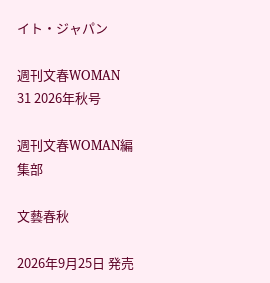イト・ジャパン

週刊文春WOMAN 31 2026年秋号

週刊文春WOMAN編集部

文藝春秋

2026年9月25日 発売